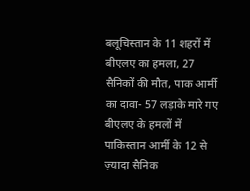बलूचिस्तान के 11 शहरों में बीएलए का हमला, 27 सैनिकों की मौत, पाक आर्मी का दावा- 57 लड़ाके मारे गए
बीएलए के हमलों में पाकिस्तान आर्मी के 12 से ज़्यादा सैनिक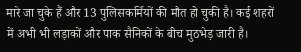मारे जा चुके हैं और 13 पुलिसकर्मियों की मौत हो चुकी है। कई शहरों में अभी भी लड़ाकों और पाक सैनिकों के बीच मुठभेड़ जारी है।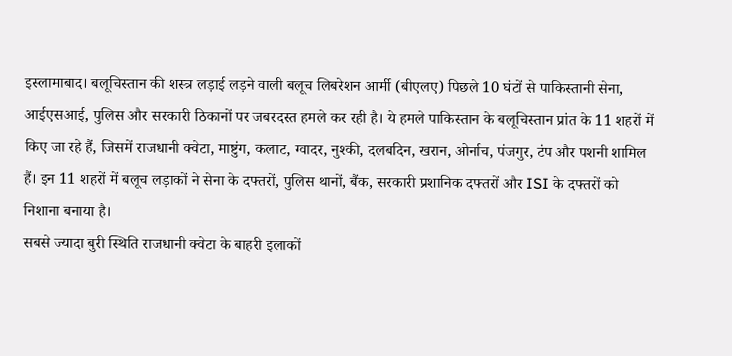इस्लामाबाद। बलूचिस्तान की शस्त्र लड़ाई लड़ने वाली बलूच लिबरेशन आर्मी (बीएलए) पिछले 10 घंटों से पाकिस्तानी सेना, आईएसआई, पुलिस और सरकारी ठिकानों पर जबरदस्त हमले कर रही है। ये हमले पाकिस्तान के बलूचिस्तान प्रांत के 11 शहरों में किए जा रहे हैं, जिसमें राजधानी क्वेटा, माष्टुंग, कलाट, ग्वादर, नुश्की, दलबदिन, खरान, ओर्नाच, पंजगुर, टंप और पशनी शामिल हैं। इन 11 शहरों में बलूच लड़ाकों ने सेना के दफ्तरों, पुलिस थानों, बैंक, सरकारी प्रशानिक दफ्तरों और ISI के दफ्तरों को निशाना बनाया है।
सबसे ज्यादा बुरी स्थिति राजधानी क्वेटा के बाहरी इलाकों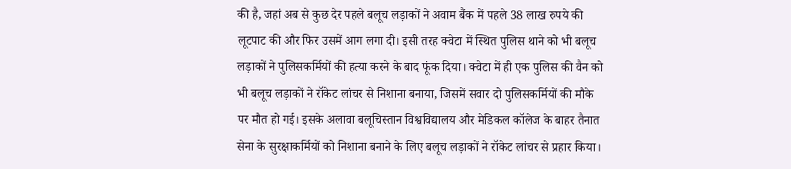की है, जहां अब से कुछ देर पहले बलूच लड़ाकों ने अवाम बैंक में पहले 38 लाख रुपये की लूटपाट की और फिर उसमें आग लगा दी। इसी तरह क्वेटा में स्थित पुलिस थाने को भी बलूच लड़ाकों ने पुलिसकर्मियों की हत्या करने के बाद फूंक दिया। क्वेटा में ही एक पुलिस की वैन को भी बलूच लड़ाकों ने रॉकेट लांचर से निशाना बनाया, जिसमें सवार दो पुलिसकर्मियों की मौके पर मौत हो गई। इसके अलावा बलूचिस्तान विश्वविद्यालय और मेडिकल कॉलेज के बाहर तैनात सेना के सुरक्षाकर्मियों को निशाना बनाने के लिए बलूच लड़ाकों ने रॉकेट लांचर से प्रहार किया।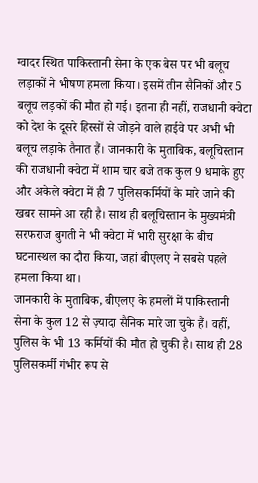ग्वादर स्थित पाकिस्तानी सेना के एक बेस पर भी बलूच लड़ाकों ने भीषण हमला किया। इसमें तीन सैनिकों और 5 बलूच लड़कों की मौत हो गई। इतना ही नहीं, राजधानी क्वेटा को देश के दूसरे हिस्सों से जोड़ने वाले हाईवे पर अभी भी बलूच लड़ाके तैनात हैं। जानकारी के मुताबिक, बलूचिस्तान की राजधानी क्वेटा में शाम चार बजे तक कुल 9 धमाके हुए और अकेले क्वेटा में ही 7 पुलिसकर्मियों के मारे जाने की खबर सामने आ रही है। साथ ही बलूचिस्तान के मुख्यमंत्री सरफराज बुगती ने भी क्वेटा में भारी सुरक्षा के बीच घटनास्थल का दौरा किया, जहां बीएलए ने सबसे पहले हमला किया था।
जानकारी के मुताबिक, बीएलए के हमलों में पाकिस्तानी सेना के कुल 12 से ज़्यादा सैनिक मारे जा चुके हैं। वहीं, पुलिस के भी 13 कर्मियों की मौत हो चुकी है। साथ ही 28 पुलिसकर्मी गंभीर रूप से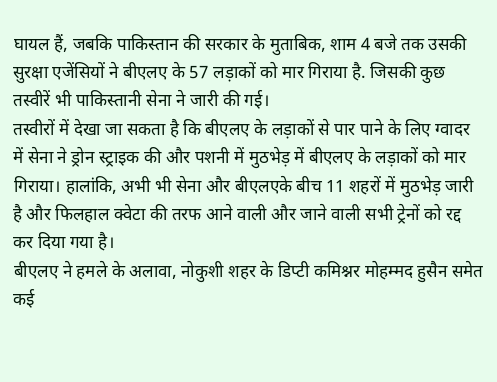घायल हैं, जबकि पाकिस्तान की सरकार के मुताबिक, शाम 4 बजे तक उसकी सुरक्षा एजेंसियों ने बीएलए के 57 लड़ाकों को मार गिराया है. जिसकी कुछ तस्वीरें भी पाकिस्तानी सेना ने जारी की गई।
तस्वीरों में देखा जा सकता है कि बीएलए के लड़ाकों से पार पाने के लिए ग्वादर में सेना ने ड्रोन स्ट्राइक की और पशनी में मुठभेड़ में बीएलए के लड़ाकों को मार गिराया। हालांकि, अभी भी सेना और बीएलएके बीच 11 शहरों में मुठभेड़ जारी है और फिलहाल क्वेटा की तरफ आने वाली और जाने वाली सभी ट्रेनों को रद्द कर दिया गया है।
बीएलए ने हमले के अलावा, नोकुशी शहर के डिप्टी कमिश्नर मोहम्मद हुसैन समेत कई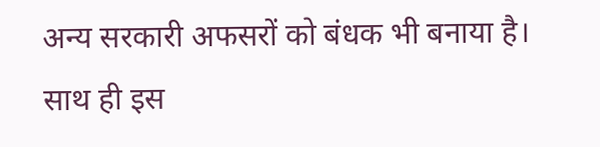अन्य सरकारी अफसरों को बंधक भी बनाया है। साथ ही इस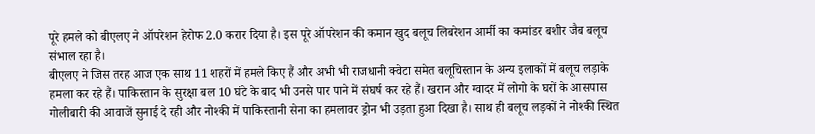पूरे हमले को बीएलए ने ऑपरेशन हेरोफ 2.0 करार दिया है। इस पूरे ऑपरेशन की कमान खुद बलूच लिबरेशन आर्मी का कमांडर बशीर जैब बलूच संभाल रहा है।
बीएलए ने जिस तरह आज एक साथ 11 शहरों में हमले किए हैं और अभी भी राजधानी क्वेटा समेत बलूचिस्तान के अन्य इलाकों में बलूच लड़ाके हमला कर रहे हैं। पाकिस्तान के सुरक्षा बल 10 घंटे के बाद भी उनसे पार पाने में संघर्ष कर रहे हैं। खरान और ग्वादर में लोगो के घरों के आसपास गोलीबारी की आवाजें सुनाई दे रही और नोश्की में पाकिस्तानी सेना का हमलावर ड्रोन भी उड़ता हुआ दिखा है। साथ ही बलूच लड़कों ने नोश्की स्थित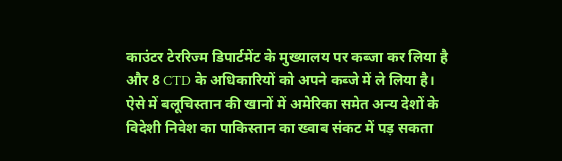काउंटर टेररिज्म डिपार्टमेंट के मुख्यालय पर कब्जा कर लिया है और 8 CTD के अधिकारियों को अपने कब्जे में ले लिया है।
ऐसे में बलूचिस्तान की खानों में अमेरिका समेत अन्य देशों के विदेशी निवेश का पाकिस्तान का ख्वाब संकट में पड़ सकता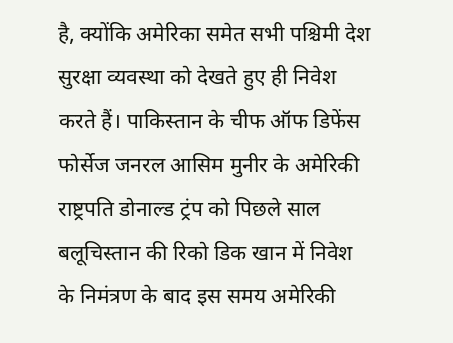है, क्योंकि अमेरिका समेत सभी पश्चिमी देश सुरक्षा व्यवस्था को देखते हुए ही निवेश करते हैं। पाकिस्तान के चीफ ऑफ डिफेंस फोर्सेज जनरल आसिम मुनीर के अमेरिकी राष्ट्रपति डोनाल्ड ट्रंप को पिछले साल बलूचिस्तान की रिको डिक खान में निवेश के निमंत्रण के बाद इस समय अमेरिकी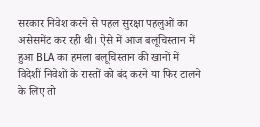सरकार निवेश करने से पहल सुरक्षा पहलुओं का असेसमेंट कर रही थी। ऐसे में आज बलूचिस्तान में हुआ BLA का हमला बलूचिस्तान की खानों में विदेशीं निवेशों के रास्तों को बंद करने या फिर टालने के लिए तो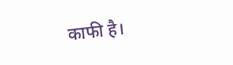काफी है।